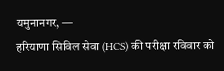यमुनानगर, —
हरियाणा सिविल सेवा (HCS) की परीक्षा रविवार को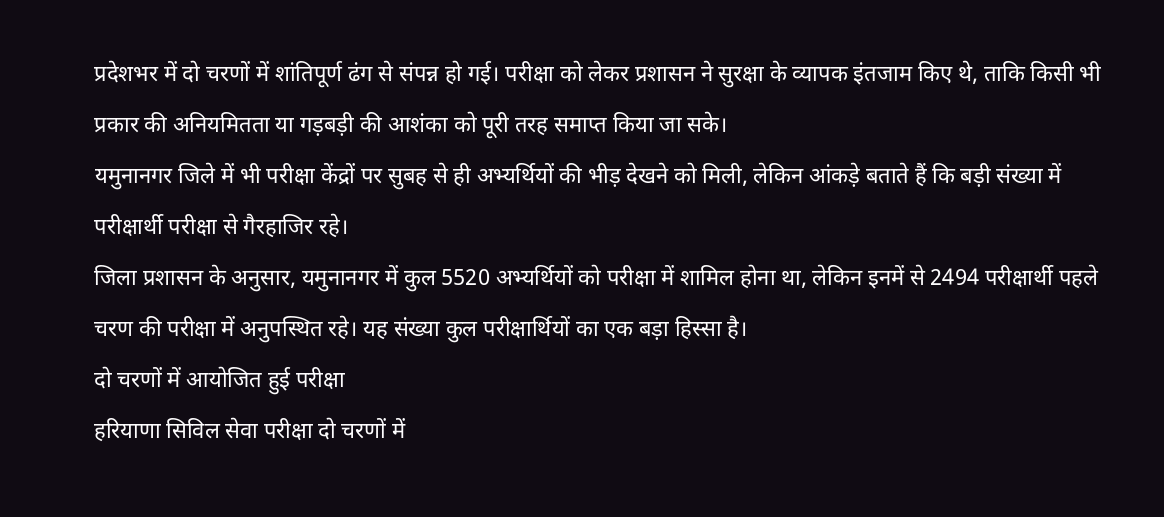प्रदेशभर में दो चरणों में शांतिपूर्ण ढंग से संपन्न हो गई। परीक्षा को लेकर प्रशासन ने सुरक्षा के व्यापक इंतजाम किए थे, ताकि किसी भी प्रकार की अनियमितता या गड़बड़ी की आशंका को पूरी तरह समाप्त किया जा सके।
यमुनानगर जिले में भी परीक्षा केंद्रों पर सुबह से ही अभ्यर्थियों की भीड़ देखने को मिली, लेकिन आंकड़े बताते हैं कि बड़ी संख्या में परीक्षार्थी परीक्षा से गैरहाजिर रहे।
जिला प्रशासन के अनुसार, यमुनानगर में कुल 5520 अभ्यर्थियों को परीक्षा में शामिल होना था, लेकिन इनमें से 2494 परीक्षार्थी पहले चरण की परीक्षा में अनुपस्थित रहे। यह संख्या कुल परीक्षार्थियों का एक बड़ा हिस्सा है।
दो चरणों में आयोजित हुई परीक्षा
हरियाणा सिविल सेवा परीक्षा दो चरणों में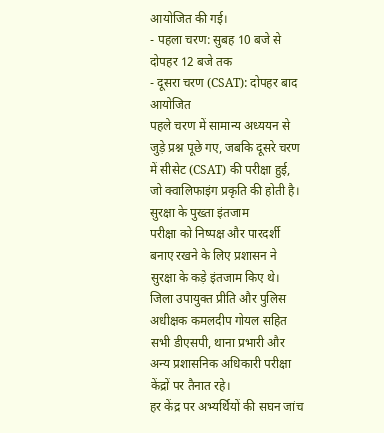आयोजित की गई।
- पहला चरण: सुबह 10 बजे से दोपहर 12 बजे तक
- दूसरा चरण (CSAT): दोपहर बाद आयोजित
पहले चरण में सामान्य अध्ययन से जुड़े प्रश्न पूछे गए, जबकि दूसरे चरण में सीसेट (CSAT) की परीक्षा हुई, जो क्वालिफाइंग प्रकृति की होती है।
सुरक्षा के पुख्ता इंतजाम
परीक्षा को निष्पक्ष और पारदर्शी बनाए रखने के लिए प्रशासन ने सुरक्षा के कड़े इंतजाम किए थे।
जिला उपायुक्त प्रीति और पुलिस अधीक्षक कमलदीप गोयल सहित सभी डीएसपी, थाना प्रभारी और अन्य प्रशासनिक अधिकारी परीक्षा केंद्रों पर तैनात रहे।
हर केंद्र पर अभ्यर्थियों की सघन जांच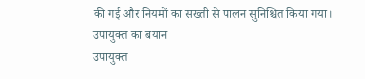की गई और नियमों का सख्ती से पालन सुनिश्चित किया गया।
उपायुक्त का बयान
उपायुक्त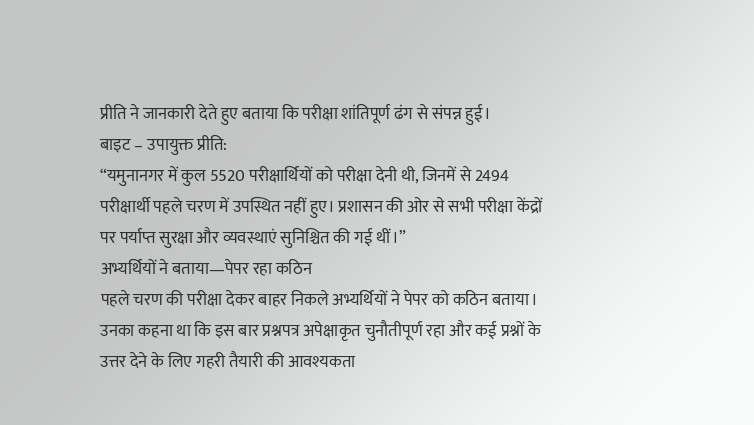प्रीति ने जानकारी देते हुए बताया कि परीक्षा शांतिपूर्ण ढंग से संपन्न हुई।
बाइट – उपायुक्त प्रीति:
“यमुनानगर में कुल 5520 परीक्षार्थियों को परीक्षा देनी थी, जिनमें से 2494 परीक्षार्थी पहले चरण में उपस्थित नहीं हुए। प्रशासन की ओर से सभी परीक्षा केंद्रों पर पर्याप्त सुरक्षा और व्यवस्थाएं सुनिश्चित की गई थीं।”
अभ्यर्थियों ने बताया—पेपर रहा कठिन
पहले चरण की परीक्षा देकर बाहर निकले अभ्यर्थियों ने पेपर को कठिन बताया।
उनका कहना था कि इस बार प्रश्नपत्र अपेक्षाकृत चुनौतीपूर्ण रहा और कई प्रश्नों के उत्तर देने के लिए गहरी तैयारी की आवश्यकता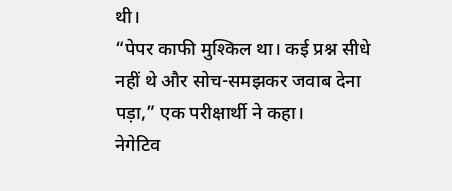थी।
“पेपर काफी मुश्किल था। कई प्रश्न सीधे नहीं थे और सोच-समझकर जवाब देना पड़ा,” एक परीक्षार्थी ने कहा।
नेगेटिव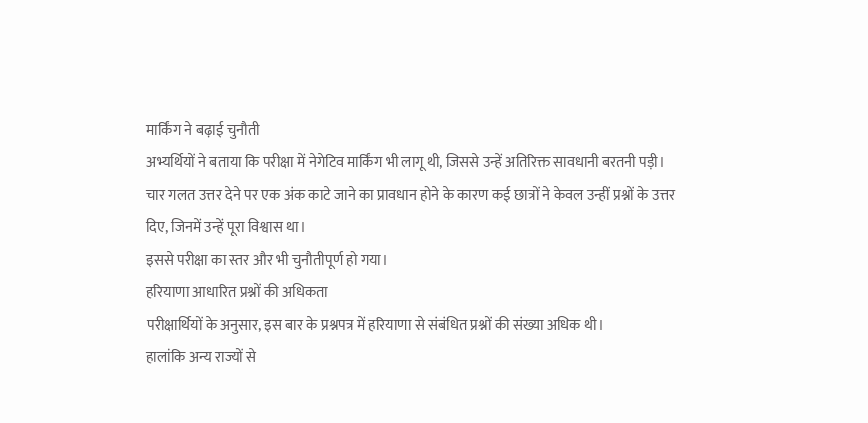मार्किंग ने बढ़ाई चुनौती
अभ्यर्थियों ने बताया कि परीक्षा में नेगेटिव मार्किंग भी लागू थी, जिससे उन्हें अतिरिक्त सावधानी बरतनी पड़ी।
चार गलत उत्तर देने पर एक अंक काटे जाने का प्रावधान होने के कारण कई छात्रों ने केवल उन्हीं प्रश्नों के उत्तर दिए, जिनमें उन्हें पूरा विश्वास था।
इससे परीक्षा का स्तर और भी चुनौतीपूर्ण हो गया।
हरियाणा आधारित प्रश्नों की अधिकता
परीक्षार्थियों के अनुसार, इस बार के प्रश्नपत्र में हरियाणा से संबंधित प्रश्नों की संख्या अधिक थी।
हालांकि अन्य राज्यों से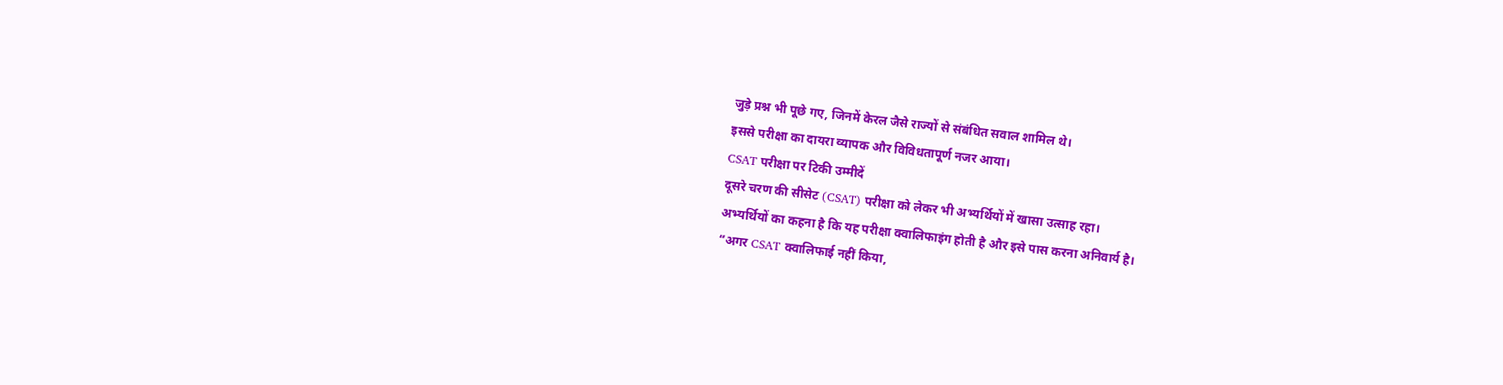जुड़े प्रश्न भी पूछे गए, जिनमें केरल जैसे राज्यों से संबंधित सवाल शामिल थे।
इससे परीक्षा का दायरा व्यापक और विविधतापूर्ण नजर आया।
CSAT परीक्षा पर टिकी उम्मीदें
दूसरे चरण की सीसेट (CSAT) परीक्षा को लेकर भी अभ्यर्थियों में खासा उत्साह रहा।
अभ्यर्थियों का कहना है कि यह परीक्षा क्वालिफाइंग होती है और इसे पास करना अनिवार्य है।
“अगर CSAT क्वालिफाई नहीं किया,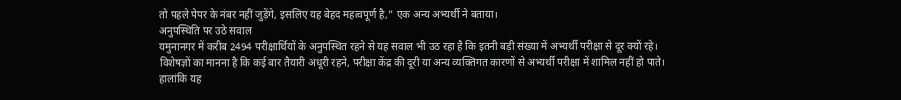तो पहले पेपर के नंबर नहीं जुड़ेंगे, इसलिए यह बेहद महत्वपूर्ण है,” एक अन्य अभ्यर्थी ने बताया।
अनुपस्थिति पर उठे सवाल
यमुनानगर में करीब 2494 परीक्षार्थियों के अनुपस्थित रहने से यह सवाल भी उठ रहा है कि इतनी बड़ी संख्या में अभ्यर्थी परीक्षा से दूर क्यों रहे।
विशेषज्ञों का मानना है कि कई बार तैयारी अधूरी रहने, परीक्षा केंद्र की दूरी या अन्य व्यक्तिगत कारणों से अभ्यर्थी परीक्षा में शामिल नहीं हो पाते।
हालांकि यह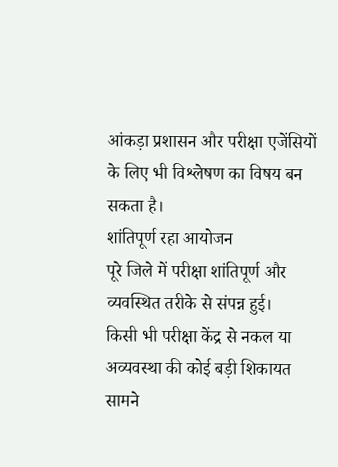आंकड़ा प्रशासन और परीक्षा एजेंसियों के लिए भी विश्लेषण का विषय बन सकता है।
शांतिपूर्ण रहा आयोजन
पूरे जिले में परीक्षा शांतिपूर्ण और व्यवस्थित तरीके से संपन्न हुई।
किसी भी परीक्षा केंद्र से नकल या अव्यवस्था की कोई बड़ी शिकायत सामने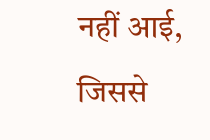नहीं आई, जिससे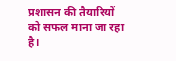प्रशासन की तैयारियों को सफल माना जा रहा है।